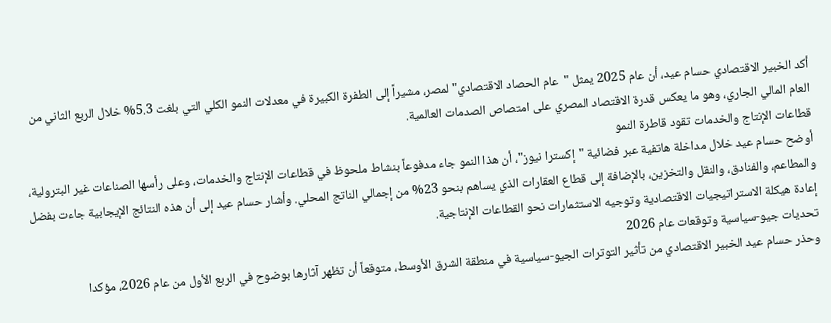أكد الخبير الاقتصادي حسام عيد، أن عام 2025 يمثل "عام الحصاد الاقتصادي" لمصر، مشيراً إلى الطفرة الكبيرة في معدلات النمو الكلي التي بلغت 5.3% خلال الربع الثاني من العام المالي الجاري، وهو ما يعكس قدرة الاقتصاد المصري على امتصاص الصدمات العالمية.
قطاعات الإنتاج والخدمات تقود قاطرة النمو
أوضح حسام عيد خلال مداخلة هاتفية عبر فضائية "إكسترا نيوز"، أن هذا النمو جاء مدفوعاً بنشاط ملحوظ في قطاعات الإنتاج والخدمات، وعلى رأسها الصناعات غير البترولية، والمطاعم، والفنادق، والنقل والتخزين، بالإضافة إلى قطاع العقارات الذي يساهم بنحو 23% من إجمالي الناتج المحلي. وأشار حسام عيد إلى أن هذه النتائج الإيجابية جاءت بفضل إعادة هيكلة الاستراتيجيات الاقتصادية وتوجيه الاستثمارات نحو القطاعات الإنتاجية.
تحديات جيو-سياسية وتوقعات عام 2026
وحذر حسام عيد الخبير الاقتصادي من تأثير التوترات الجيو-سياسية في منطقة الشرق الأوسط، متوقعاً أن تظهر آثارها بوضوح في الربع الأول من عام 2026، مؤكدا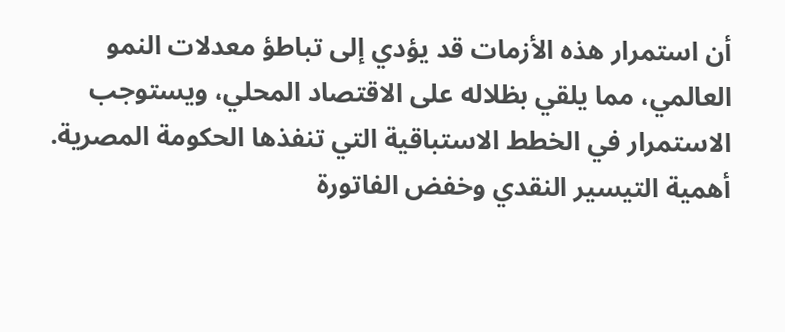أن استمرار هذه الأزمات قد يؤدي إلى تباطؤ معدلات النمو العالمي، مما يلقي بظلاله على الاقتصاد المحلي، ويستوجب الاستمرار في الخطط الاستباقية التي تنفذها الحكومة المصرية.
أهمية التيسير النقدي وخفض الفاتورة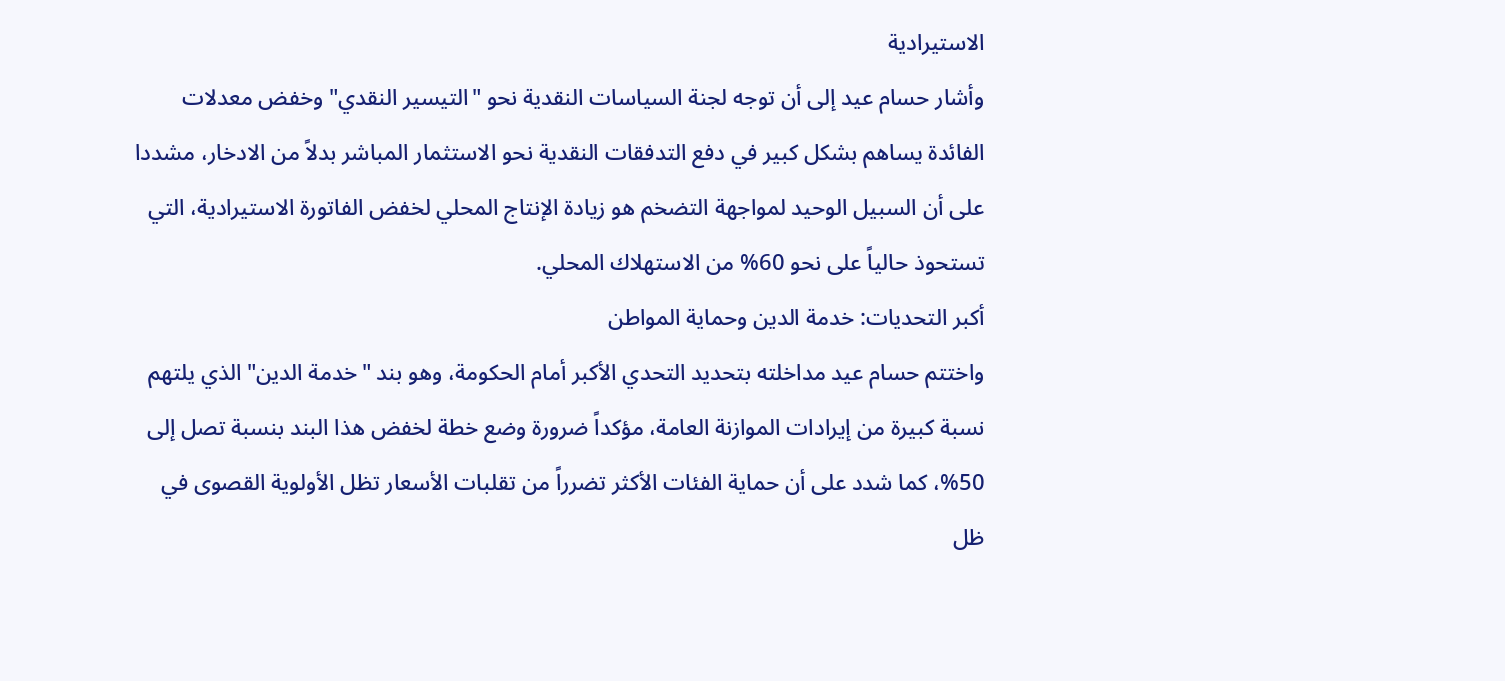الاستيرادية
وأشار حسام عيد إلى أن توجه لجنة السياسات النقدية نحو "التيسير النقدي" وخفض معدلات الفائدة يساهم بشكل كبير في دفع التدفقات النقدية نحو الاستثمار المباشر بدلاً من الادخار، مشددا على أن السبيل الوحيد لمواجهة التضخم هو زيادة الإنتاج المحلي لخفض الفاتورة الاستيرادية، التي تستحوذ حالياً على نحو 60% من الاستهلاك المحلي.
أكبر التحديات: خدمة الدين وحماية المواطن
واختتم حسام عيد مداخلته بتحديد التحدي الأكبر أمام الحكومة، وهو بند "خدمة الدين" الذي يلتهم نسبة كبيرة من إيرادات الموازنة العامة، مؤكداً ضرورة وضع خطة لخفض هذا البند بنسبة تصل إلى 50%، كما شدد على أن حماية الفئات الأكثر تضرراً من تقلبات الأسعار تظل الأولوية القصوى في ظل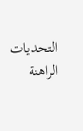التحديات الراهنة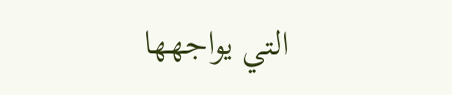التي يواجهها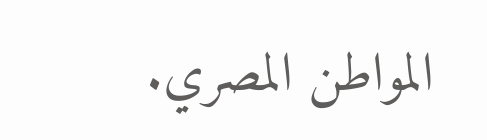المواطن المصري.